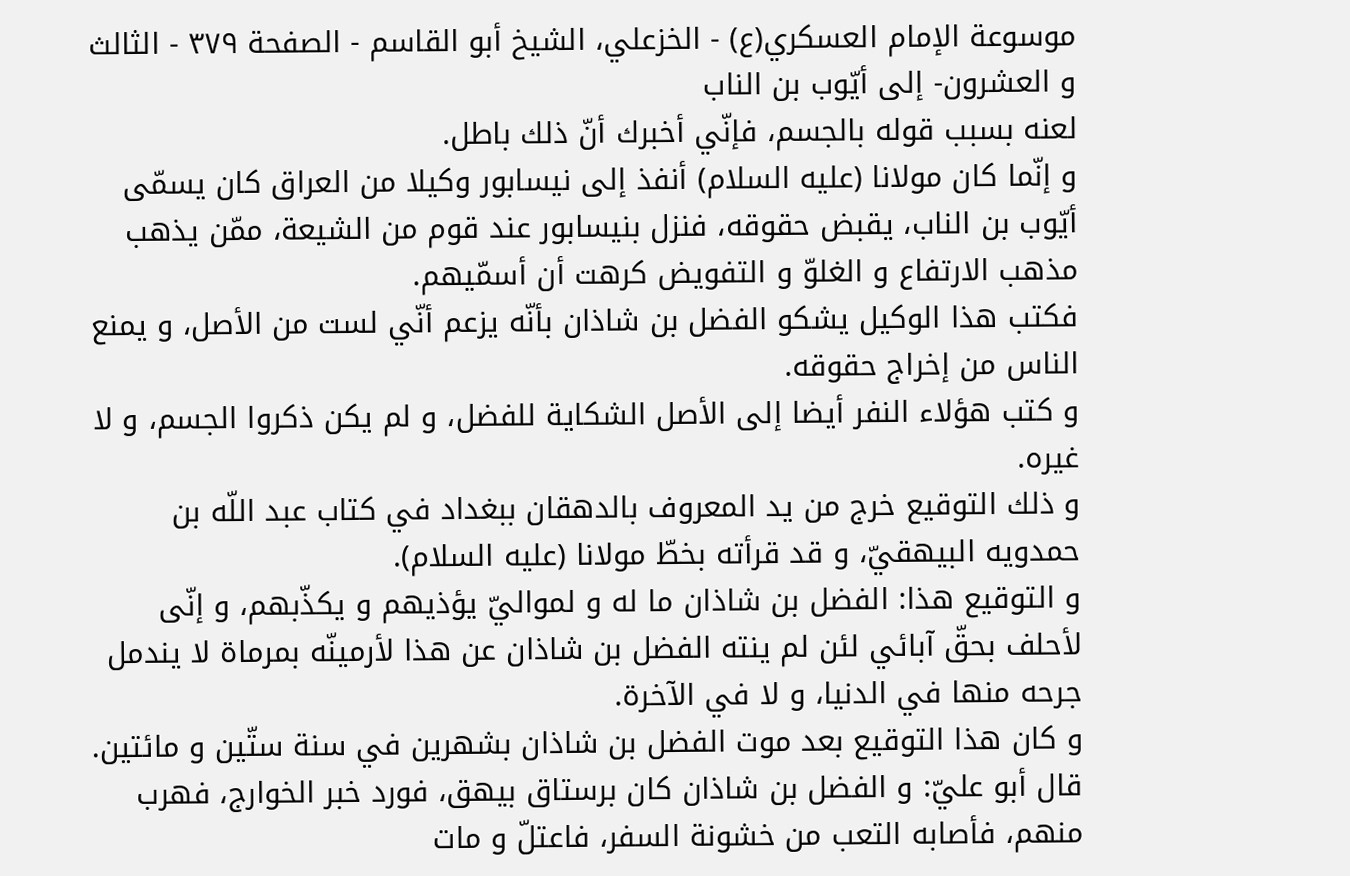موسوعة الإمام العسكري(ع) - الخزعلي، الشيخ أبو القاسم - الصفحة ٣٧٩ - الثالث و العشرون- إلى أيّوب بن الناب
لعنه بسبب قوله بالجسم، فإنّي أخبرك أنّ ذلك باطل.
و إنّما كان مولانا (عليه السلام) أنفذ إلى نيسابور وكيلا من العراق كان يسمّى أيّوب بن الناب، يقبض حقوقه، فنزل بنيسابور عند قوم من الشيعة، ممّن يذهب مذهب الارتفاع و الغلوّ و التفويض كرهت أن أسمّيهم.
فكتب هذا الوكيل يشكو الفضل بن شاذان بأنّه يزعم أنّي لست من الأصل، و يمنع الناس من إخراج حقوقه.
و كتب هؤلاء النفر أيضا إلى الأصل الشكاية للفضل، و لم يكن ذكروا الجسم، و لا غيره.
و ذلك التوقيع خرج من يد المعروف بالدهقان ببغداد في كتاب عبد اللّه بن حمدويه البيهقيّ، و قد قرأته بخطّ مولانا (عليه السلام).
و التوقيع هذا: الفضل بن شاذان ما له و لمواليّ يؤذيهم و يكذّبهم، و إنّى لأحلف بحقّ آبائي لئن لم ينته الفضل بن شاذان عن هذا لأرمينّه بمرماة لا يندمل جرحه منها في الدنيا، و لا في الآخرة.
و كان هذا التوقيع بعد موت الفضل بن شاذان بشهرين في سنة ستّين و مائتين.
قال أبو عليّ: و الفضل بن شاذان كان برستاق بيهق، فورد خبر الخوارج، فهرب منهم، فأصابه التعب من خشونة السفر، فاعتلّ و مات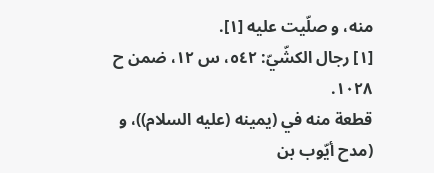منه، و صلّيت عليه [١].
[١] رجال الكشّيّ: ٥٤٢، س ١٢، ضمن ح ١٠٢٨.
قطعة منه في (يمينه (عليه السلام))، و (مدح أيّوب بن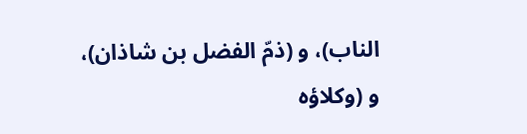الناب)، و (ذمّ الفضل بن شاذان)، و (وكلاؤه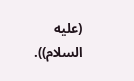(عليه السلام)).